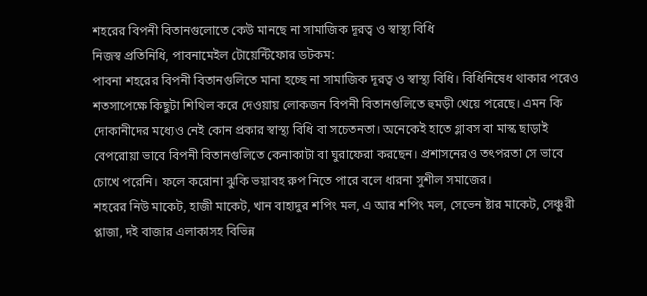শহরের বিপনী বিতানগুলোতে কেউ মানছে না সামাজিক দূরত্ব ও স্বাস্থ্য বিধি
নিজস্ব প্রতিনিধি, পাবনামেইল টোয়েন্টিফোর ডটকম:
পাবনা শহরের বিপনী বিতানগুলিতে মানা হচ্ছে না সামাজিক দূরত্ব ও স্বাস্থ্য বিধি। বিধিনিষেধ থাকার পরেও শতসাপেক্ষে কিছুটা শিথিল করে দেওয়ায় লোকজন বিপনী বিতানগুলিতে হুমড়ী খেয়ে পরেছে। এমন কি দোকানীদের মধ্যেও নেই কোন প্রকার স্বাস্থ্য বিধি বা সচেতনতা। অনেকেই হাতে গ্লাবস বা মাস্ক ছাড়াই বেপরোয়া ভাবে বিপনী বিতানগুলিতে কেনাকাটা বা ঘুরাফেরা করছেন। প্রশাসনেরও তৎপরতা সে ভাবে চোখে পরেনি। ফলে করোনা ঝুকি ভয়াবহ রুপ নিতে পারে বলে ধারনা সুশীল সমাজের।
শহরের নিউ মাকেট, হাজী মাকেট, খান বাহাদুর শপিং মল, এ আর শপিং মল, সেভেন ষ্টার মাকেট, সেঞ্চুরী প্লাজা, দই বাজার এলাকাসহ বিভিন্ন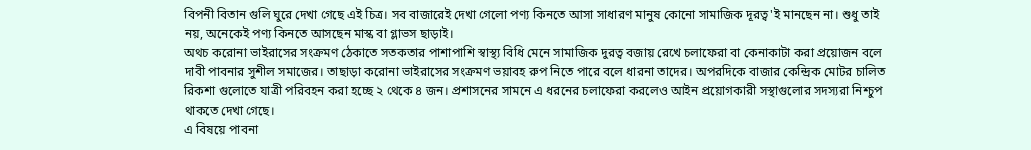বিপনী বিতান গুলি ঘুরে দেখা গেছে এই চিত্র। সব বাজারেই দেখা গেলো পণ্য কিনতে আসা সাধারণ মানুষ কোনো সামাজিক দূরত্ব'ই মানছেন না। শুধু তাই নয়, অনেকেই পণ্য কিনতে আসছেন মাস্ক বা গ্লাভস ছাড়াই।
অথচ করোনা ভাইরাসের সংক্রমণ ঠেকাতে সতকতার পাশাপাশি স্বাস্থ্য বিধি মেনে সামাজিক দুরত্ব বজায় রেখে চলাফেরা বা কেনাকাটা করা প্রয়োজন বলে দাবী পাবনার সুশীল সমাজের। তাছাড়া করোনা ভাইরাসের সংক্রমণ ভয়াবহ রুপ নিতে পারে বলে ধারনা তাদের। অপরদিকে বাজার কেন্দ্রিক মোটর চালিত রিকশা গুলোতে যাত্রী পরিবহন করা হচ্ছে ২ থেকে ৪ জন। প্রশাসনের সামনে এ ধরনের চলাফেরা করলেও আইন প্রয়োগকারী সস্থাগুলোর সদস্যরা নিশ্চুপ থাকতে দেখা গেছে।
এ বিষয়ে পাবনা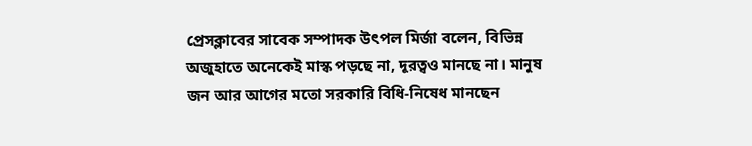প্রেসক্লাবের সাবেক সম্পাদক উৎপল মির্জা বলেন, বিভিন্ন অজুহাতে অনেকেই মাস্ক পড়ছে না, দূরত্বও মানছে না। মানুষ জন আর আগের মতো সরকারি বিধি-নিষেধ মানছেন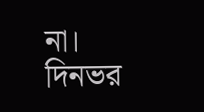না। দিনভর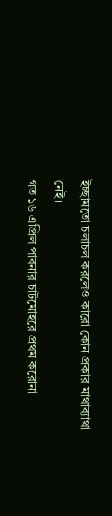ইচ্ছামতো চলাচল করলেও কারো কোন প্রকার মাথাব্যাথা নেই।
গত ১৬ এপ্রিল পাবনার চাটমোহরে প্রথম করোনা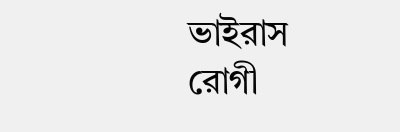ভাইরাস রোগী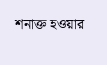শনাক্ত হওয়ার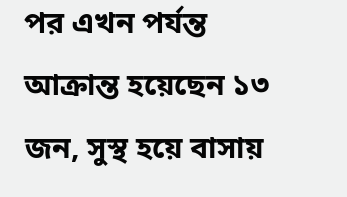পর এখন পর্যন্ত আক্রান্ত হয়েছেন ১৩ জন, সুস্থ হয়ে বাসায়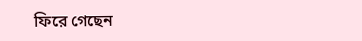ফিরে গেছেন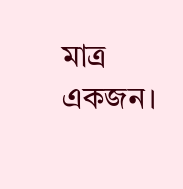মাত্র একজন।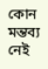কোন মন্তব্য নেই